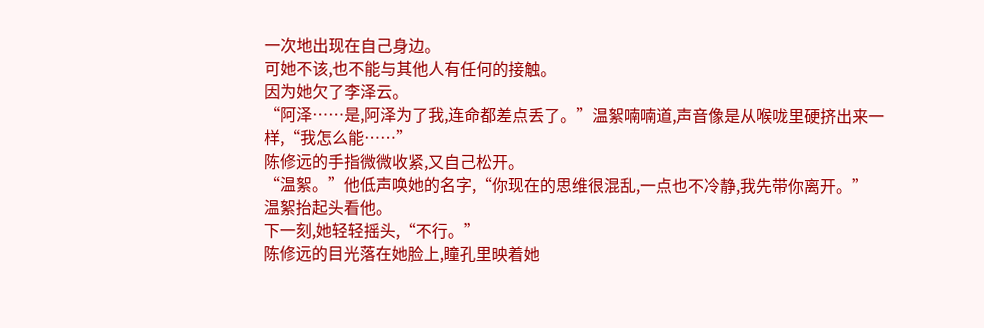一次地出现在自己身边。
可她不该,也不能与其他人有任何的接触。
因为她欠了李泽云。
“阿泽……是,阿泽为了我,连命都差点丢了。”温絮喃喃道,声音像是从喉咙里硬挤出来一样,“我怎么能……”
陈修远的手指微微收紧,又自己松开。
“温絮。”他低声唤她的名字,“你现在的思维很混乱,一点也不冷静,我先带你离开。”
温絮抬起头看他。
下一刻,她轻轻摇头,“不行。”
陈修远的目光落在她脸上,瞳孔里映着她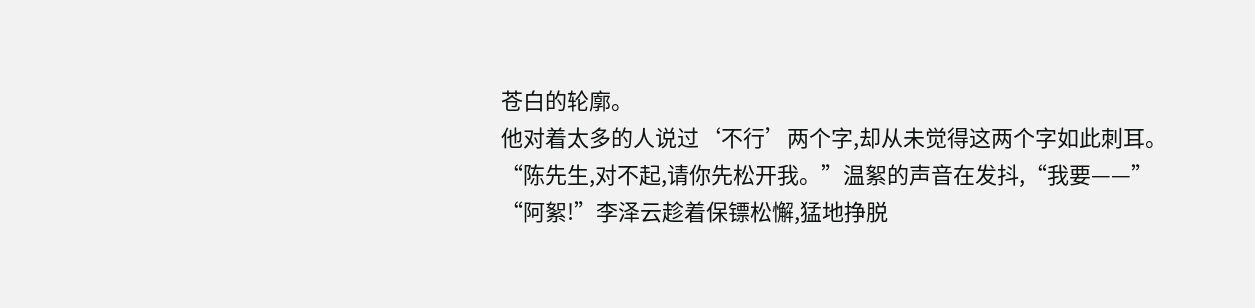苍白的轮廓。
他对着太多的人说过‘不行’两个字,却从未觉得这两个字如此刺耳。
“陈先生,对不起,请你先松开我。”温絮的声音在发抖,“我要——”
“阿絮!”李泽云趁着保镖松懈,猛地挣脱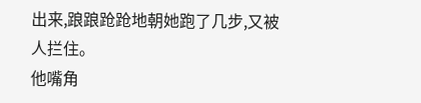出来,踉踉跄跄地朝她跑了几步,又被人拦住。
他嘴角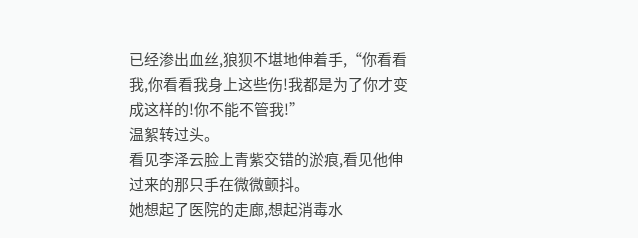已经渗出血丝,狼狈不堪地伸着手,“你看看我,你看看我身上这些伤!我都是为了你才变成这样的!你不能不管我!”
温絮转过头。
看见李泽云脸上青紫交错的淤痕,看见他伸过来的那只手在微微颤抖。
她想起了医院的走廊,想起消毒水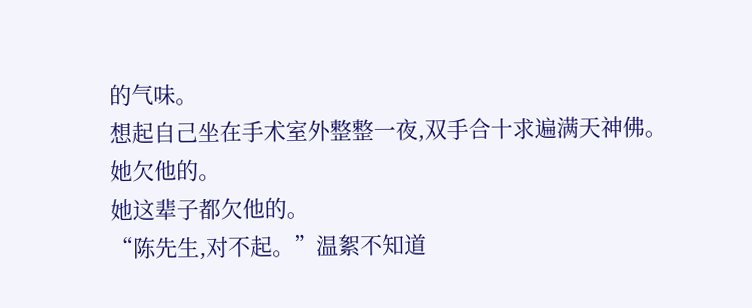的气味。
想起自己坐在手术室外整整一夜,双手合十求遍满天神佛。
她欠他的。
她这辈子都欠他的。
“陈先生,对不起。”温絮不知道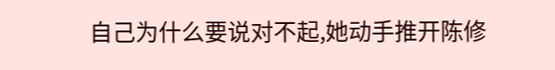自己为什么要说对不起,她动手推开陈修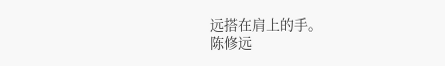远搭在肩上的手。
陈修远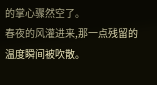的掌心骤然空了。
春夜的风灌进来,那一点残留的温度瞬间被吹散。